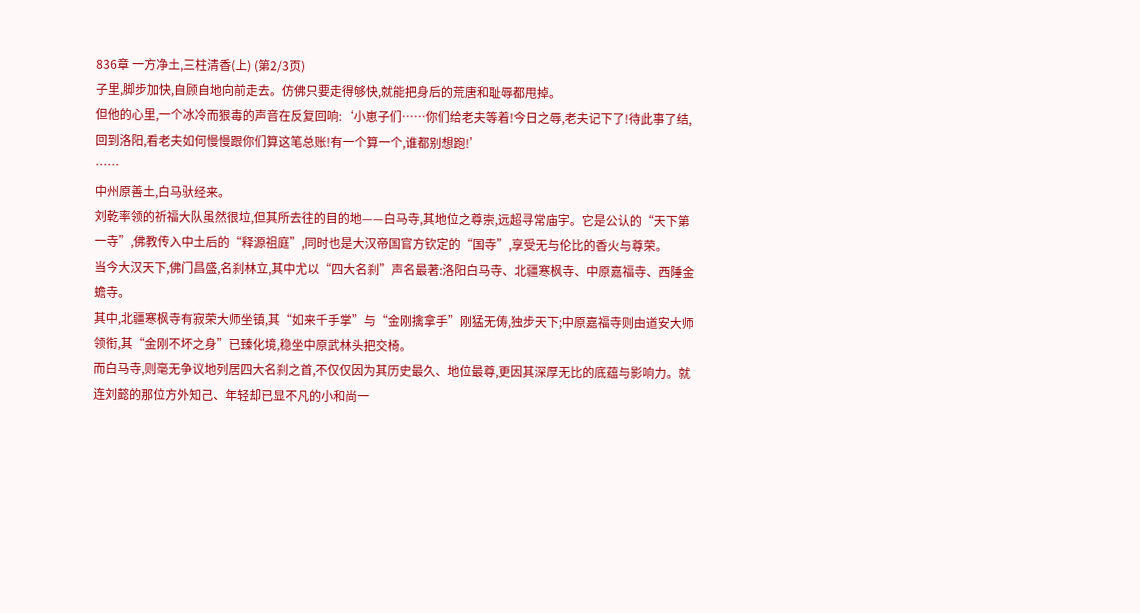836章 一方净土,三柱清香(上) (第2/3页)
子里,脚步加快,自顾自地向前走去。仿佛只要走得够快,就能把身后的荒唐和耻辱都甩掉。
但他的心里,一个冰冷而狠毒的声音在反复回响:‘小崽子们……你们给老夫等着!今日之辱,老夫记下了!待此事了结,回到洛阳,看老夫如何慢慢跟你们算这笔总账!有一个算一个,谁都别想跑!’
……
中州原善土,白马驮经来。
刘乾率领的祈福大队虽然很垃,但其所去往的目的地——白马寺,其地位之尊崇,远超寻常庙宇。它是公认的“天下第一寺”,佛教传入中土后的“释源祖庭”,同时也是大汉帝国官方钦定的“国寺”,享受无与伦比的香火与尊荣。
当今大汉天下,佛门昌盛,名刹林立,其中尤以“四大名刹”声名最著:洛阳白马寺、北疆寒枫寺、中原嘉福寺、西陲金蟾寺。
其中,北疆寒枫寺有寂荣大师坐镇,其“如来千手掌”与“金刚擒拿手”刚猛无俦,独步天下;中原嘉福寺则由道安大师领衔,其“金刚不坏之身”已臻化境,稳坐中原武林头把交椅。
而白马寺,则毫无争议地列居四大名刹之首,不仅仅因为其历史最久、地位最尊,更因其深厚无比的底蕴与影响力。就连刘懿的那位方外知己、年轻却已显不凡的小和尚一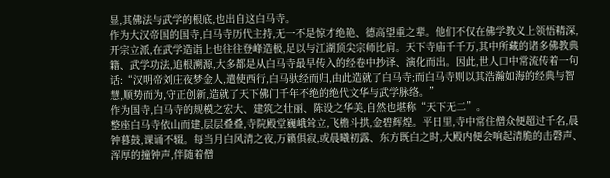显,其佛法与武学的根底,也出自这白马寺。
作为大汉帝国的国寺,白马寺历代主持,无一不是惊才绝艳、德高望重之辈。他们不仅在佛学教义上领悟精深,开宗立派,在武学造诣上也往往登峰造极,足以与江湖顶尖宗师比肩。天下寺庙千千万,其中所藏的诸多佛教典籍、武学功法,追根溯源,大多都是从白马寺最早传入的经卷中抄译、演化而出。因此,世人口中常流传着一句话:“汉明帝刘庄夜梦金人,遣使西行,白马驮经而归,由此造就了白马寺;而白马寺则以其浩瀚如海的经典与智慧,顺势而为,守正创新,造就了天下佛门千年不绝的绝代文华与武学脉络。”
作为国寺,白马寺的规模之宏大、建筑之壮丽、陈设之华美,自然也堪称“天下无二”。
整座白马寺依山而建,层层叠叠,寺院殿堂巍峨耸立,飞檐斗拱,金碧辉煌。平日里,寺中常住僧众便超过千名,晨钟暮鼓,课诵不辍。每当月白风清之夜,万籁俱寂,或晨曦初露、东方既白之时,大殿内便会响起清脆的击磬声、浑厚的撞钟声,伴随着僧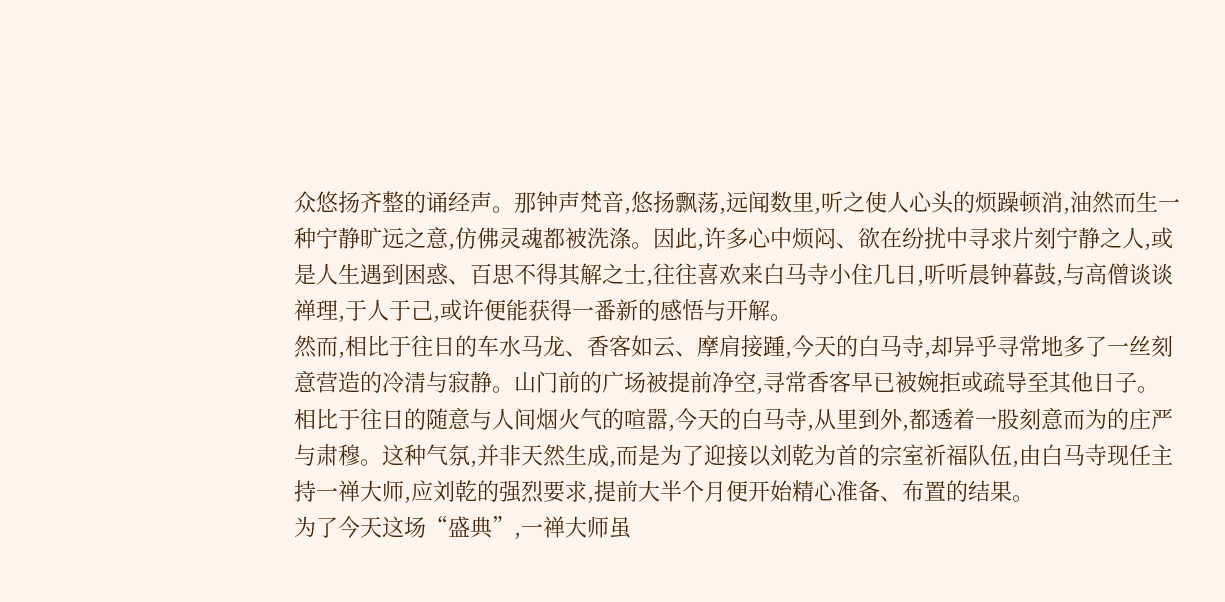众悠扬齐整的诵经声。那钟声梵音,悠扬飘荡,远闻数里,听之使人心头的烦躁顿消,油然而生一种宁静旷远之意,仿佛灵魂都被洗涤。因此,许多心中烦闷、欲在纷扰中寻求片刻宁静之人,或是人生遇到困惑、百思不得其解之士,往往喜欢来白马寺小住几日,听听晨钟暮鼓,与高僧谈谈禅理,于人于己,或许便能获得一番新的感悟与开解。
然而,相比于往日的车水马龙、香客如云、摩肩接踵,今天的白马寺,却异乎寻常地多了一丝刻意营造的冷清与寂静。山门前的广场被提前净空,寻常香客早已被婉拒或疏导至其他日子。
相比于往日的随意与人间烟火气的喧嚣,今天的白马寺,从里到外,都透着一股刻意而为的庄严与肃穆。这种气氛,并非天然生成,而是为了迎接以刘乾为首的宗室祈福队伍,由白马寺现任主持一禅大师,应刘乾的强烈要求,提前大半个月便开始精心准备、布置的结果。
为了今天这场“盛典”,一禅大师虽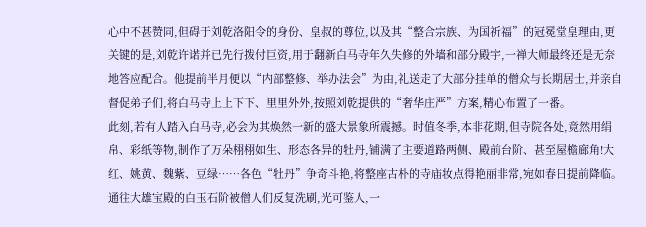心中不甚赞同,但碍于刘乾洛阳令的身份、皇叔的尊位,以及其“整合宗族、为国祈福”的冠冕堂皇理由,更关键的是,刘乾许诺并已先行拨付巨资,用于翻新白马寺年久失修的外墙和部分殿宇,一禅大师最终还是无奈地答应配合。他提前半月便以“内部整修、举办法会”为由,礼送走了大部分挂单的僧众与长期居士,并亲自督促弟子们,将白马寺上上下下、里里外外,按照刘乾提供的“奢华庄严”方案,精心布置了一番。
此刻,若有人踏入白马寺,必会为其焕然一新的盛大景象所震撼。时值冬季,本非花期,但寺院各处,竟然用绢帛、彩纸等物,制作了万朵栩栩如生、形态各异的牡丹,铺满了主要道路两侧、殿前台阶、甚至屋檐廊角!大红、姚黄、魏紫、豆绿……各色“牡丹”争奇斗艳,将整座古朴的寺庙妆点得艳丽非常,宛如春日提前降临。
通往大雄宝殿的白玉石阶被僧人们反复洗刷,光可鉴人,一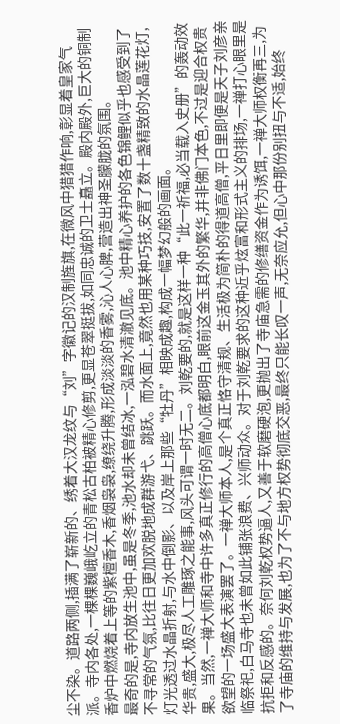尘不染。道路两侧,插满了崭新的、绣着大汉龙纹与“刘”字徽记的汉制旌旗,在微风中猎猎作响,彰显着皇家气派。寺内各处,一棵棵巍峨屹立的青松古柏被精心修剪,更显苍翠挺拔,如同忠诚的卫士矗立。殿内殿外,巨大的铜制香炉中燃烧着上等的紫檀香木,香烟袅袅,缭绕升腾,形成淡淡的香雾,沁人心脾,营造出神圣朦胧的氛围。
最奇的是,寺内放生池中,虽是冬季,池水却未曾结冰,一泓碧水清澈见底。池中精心养护的各色锦鲤似乎也感受到了不寻常的气氛,比往日更加欢脱地成群游弋、跳跃。而水面上,竟然也用某种巧技,安置了数十盏精致的水晶莲花灯,灯光透过水晶折射,与水中倒影、以及岸上那些“牡丹”相映成趣,构成一幅梦幻般的画面。
华贵,盛大,极尽人工雕琢之能事,风头可谓一时无二。刘乾要的,就是这样一种“此一祈福,必当载入史册”的轰动效果。当然,一禅大师和寺中许多真正修行的高僧心底都明白,眼前这金玉其外的繁华,并非佛门本色,不过是迎合权贵欲望的一场盛大表演罢了。一禅大师本人,是个真正恪守清规、生活极为简朴的得道高僧,平日里即便是天子刘彦亲临祭祀,白马寺也未曾如此铺张浪费、兴师动众。对于刘乾要求的这种近乎炫富和形式主义的排场,一禅打心眼里是抗拒和反感的。奈何刘乾权势逼人,又善于软磨硬泡,更抛出了寺庙急需的修缮资金作为诱饵,一禅大师权衡再三,为了寺庙的维持与发展,也为了不与地方权势彻底交恶,最终只能长叹一声,无奈应允,但心中那份别扭与不适,始终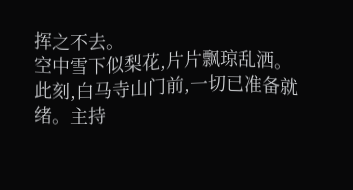挥之不去。
空中雪下似梨花,片片飘琼乱洒。
此刻,白马寺山门前,一切已准备就绪。主持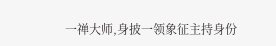一禅大师,身披一领象征主持身份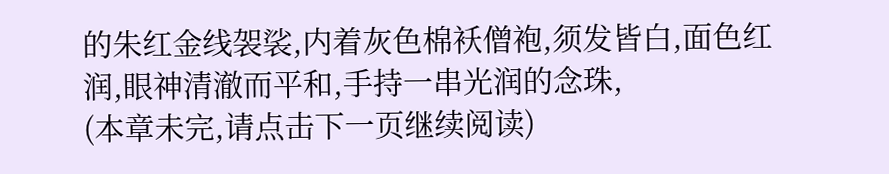的朱红金线袈裟,内着灰色棉袄僧袍,须发皆白,面色红润,眼神清澈而平和,手持一串光润的念珠,
(本章未完,请点击下一页继续阅读)